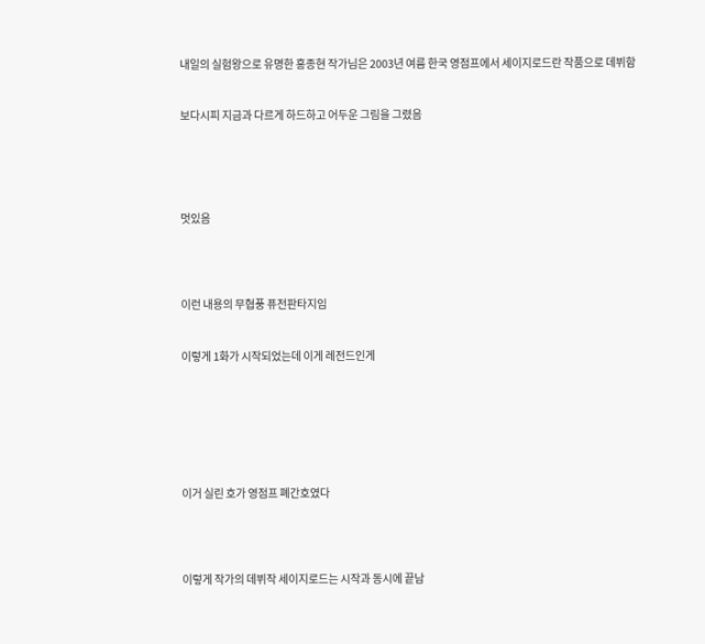내일의 실험왕으로 유명한 홍종현 작가님은 2003년 여름 한국 영점프에서 세이지로드란 작품으로 데뷔함


보다시피 지금과 다르게 하드하고 어두운 그림을 그렸음





멋있음




이런 내용의 무협풍 퓨전판타지임


이렇게 1화가 시작되었는데 이게 레전드인게







이거 실린 호가 영점프 폐간호였다




이렇게 작가의 데뷔작 세이지로드는 시작과 동시에 끝남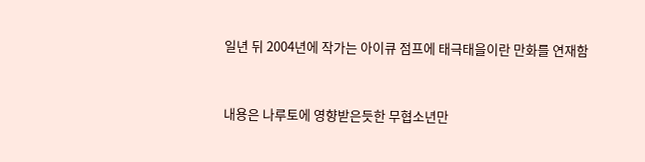일년 뒤 2004년에 작가는 아이큐 점프에 태극태을이란 만화를 연재함


내용은 나루토에 영향받은듯한 무협소년만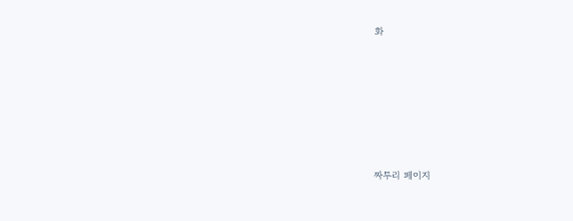화








짜투리 페이지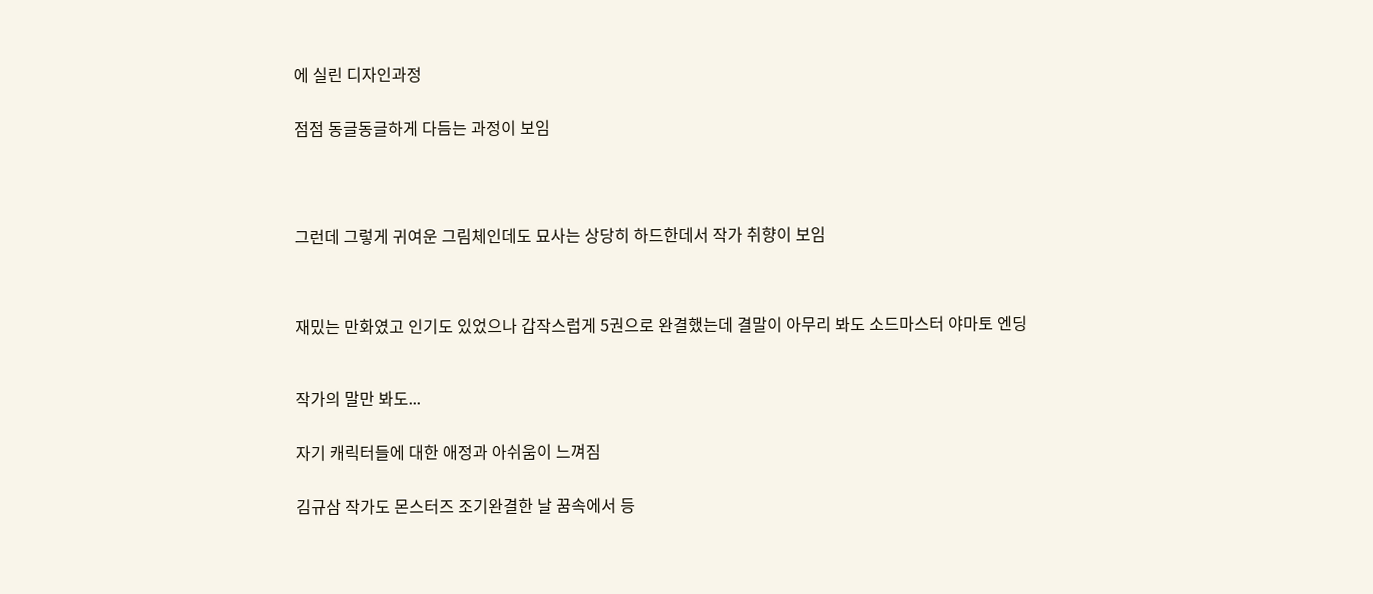에 실린 디자인과정


점점 동글동글하게 다듬는 과정이 보임





그런데 그렇게 귀여운 그림체인데도 묘사는 상당히 하드한데서 작가 취향이 보임




재밌는 만화였고 인기도 있었으나 갑작스럽게 5권으로 완결했는데 결말이 아무리 봐도 소드마스터 야마토 엔딩



작가의 말만 봐도...


자기 캐릭터들에 대한 애정과 아쉬움이 느껴짐


김규삼 작가도 몬스터즈 조기완결한 날 꿈속에서 등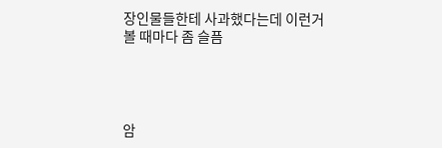장인물들한테 사과했다는데 이런거 볼 때마다 좀 슬픔




암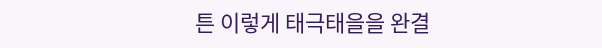튼 이렇게 태극태을을 완결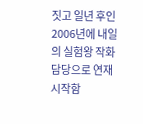짓고 일년 후인 2006년에 내일의 실험왕 작화 담당으로 연재시작함